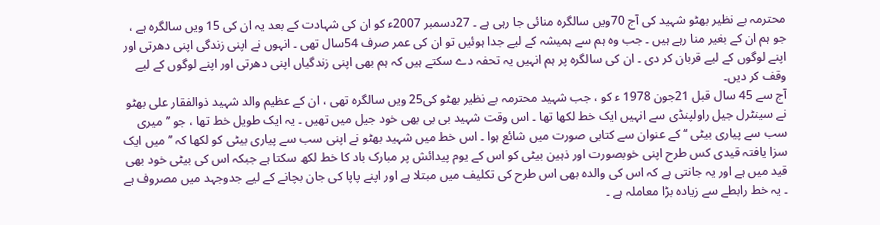محترمہ بے نظیر بھٹو شہید کی آج 70ویں سالگرہ منائی جا رہی ہے ۔ 27دسمبر 2007ء کو ان کی شہادت کے بعد یہ ان کی 15 ویں سالگرہ ہے ، جو ہم ان کے بغیر منا رہے ہیں ۔ جب وہ ہم سے ہمیشہ کے لیے جدا ہوئیں تو ان کی عمر صرف 54سال تھی ۔ انہوں نے اپنی زندگی اپنی دھرتی اور اپنے لوگوں کے لیے قربان کر دی ۔ ان کی سالگرہ پر ہم انہیں یہ تحفہ دے سکتے ہیں کہ ہم بھی اپنی زندگیاں اپنی دھرتی اور اپنے لوگوں کے لیے وقف کر دیں۔
آج سے 45 سال قبل 21جون 1978 ء کو ، جب شہید محترمہ بے نظیر بھٹو کی25 ویں سالگرہ تھی ، ان کے عظیم والد شہید ذوالفقار علی بھٹو نے سینٹرل جیل راولپنڈی سے انہیں ایک خط لکھا تھا ۔ اس وقت شہید بی بی بھی خود جیل میں تھیں ۔ یہ ایک طویل خط تھا ، جو ’’ میری سب سے پیاری بیٹی ‘‘ کے عنوان سے کتابی صورت میں شائع ہوا ۔ اس خط میں شہید بھٹو نے اپنی سب سے پیاری بیٹی کو لکھا کہ ’’میں ایک سزا یافتہ قیدی کس طرح اپنی خوبصورت اور ذہین بیٹی کو اس کے یوم پیدائش پر مبارک باد کا خط لکھ سکتا ہے جبکہ اس کی بیٹی خود بھی قید میں ہے اور یہ جانتی ہے کہ اس کی والدہ بھی اس طرح کی تکلیف میں مبتلا ہے اور اپنے پاپا کی جان بچانے کے لیے جدوجہد میں مصروف ہے ۔ یہ خط رابطے سے زیادہ بڑا معاملہ ہے ۔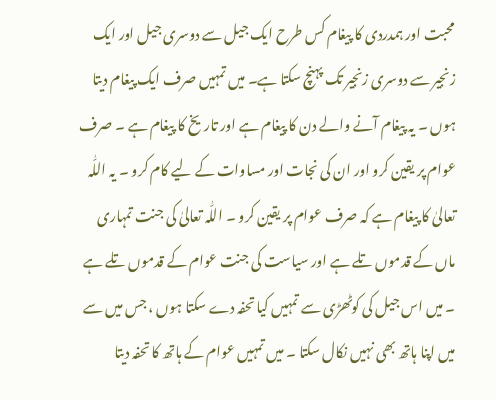محبت اور ہمدردی کا پیغام کس طرح ایک جیل سے دوسری جیل اور ایک زنجیر سے دوسری زنجیر تک پہنچ سکتا ہے۔ میں تمہیں صرف ایک پیغام دیتا ہوں ۔ یہ پیغام آنے والے دن کا پیغام ہے اور تاریخ کا پیغام ہے ۔ صرف عوام پر یقین کرو اور ان کی نجات اور مساوات کے لیے کام کرو ۔ یہ اللّٰہ تعالیٰ کا پیغام ہے کہ صرف عوام پر یقین کرو ۔ اللّٰہ تعالیٰ کی جنت تمہاری ماں کے قدموں تلے ہے اور سیاست کی جنت عوام کے قدموں تلے ہے ۔ میں اس جیل کی کوٹھڑی سے تمہیں کیا تحفہ دے سکتا ہوں ، جس میں سے میں اپنا ہاتھ بھی نہیں نکال سکتا ۔ میں تمہیں عوام کے ہاتھ کا تحفہ دیتا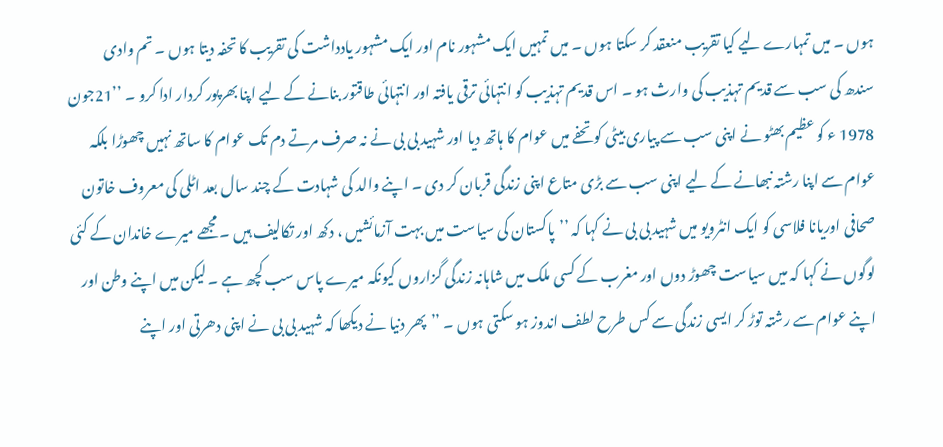ہوں ۔ میں تمہارے لیے کیا تقریب منعقد کر سکتا ہوں ۔ میں تمہیں ایک مشہور نام اور ایک مشہور یادداشت کی تقریب کا تحفہ دیتا ہوں ۔ تم وادی سندھ کی سب سے قدیم تہذیب کی وارث ہو ۔ اس قدیم تہذیب کو انتہائی ترقی یافتہ اور انتہائی طاقتور بنانے کے لیے اپنا بھرپور کردار ادا کرو ۔ ’’21جون 1978 ء کو عظیم بھٹو نے اپنی سب سے پیاری بیٹی کو تحفے میں عوام کا ہاتھ دیا اور شہید بی بی نے نہ صرف مرتے دم تک عوام کا ساتھ نہیں چھوڑا بلکہ عوام سے اپنا رشتہ نبھانے کے لیے اپنی سب سے بڑی متاع اپنی زندگی قربان کر دی ۔ اپنے والد کی شہادت کے چند سال بعد اٹلی کی معروف خاتون صحافی اوریانا فلاسی کو ایک انٹرویو میں شہید بی بی نے کہا کہ ’’پاکستان کی سیاست میں بہت آزمائشیں ، دکھ اور تکالیف ہیں ۔ مجھے میرے خاندان کے کئی لوگوں نے کہا کہ میں سیاست چھوڑ دوں اور مغرب کے کسی ملک میں شاہانہ زندگی گزاروں کیونکہ میرے پاس سب کچھ ہے ۔ لیکن میں اپنے وطن اور اپنے عوام سے رشتہ توڑ کر ایسی زندگی سے کس طرح لطف اندوز ہو سکتی ہوں ۔ ’’پھر دنیا نے دیکھا کہ شہید بی بی نے اپنی دھرتی اور اپنے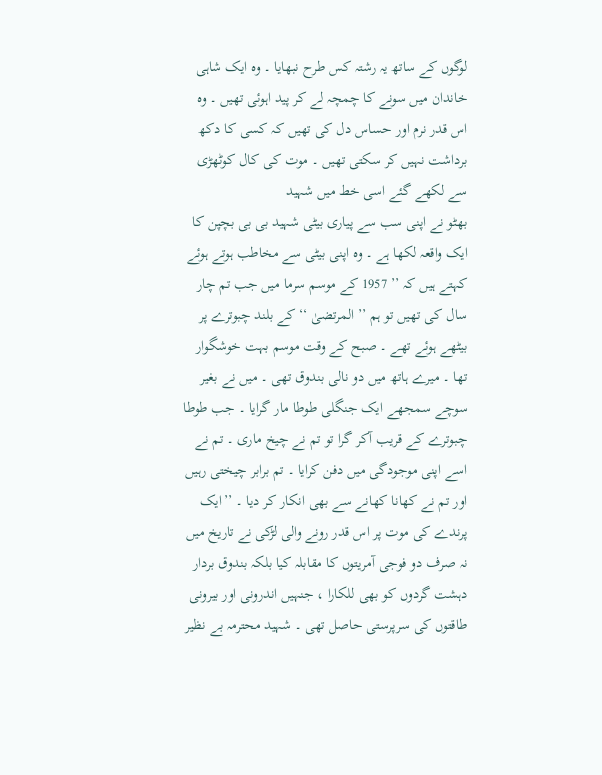لوگوں کے ساتھ یہ رشتہ کس طرح نبھایا ۔ وہ ایک شاہی خاندان میں سونے کا چمچہ لے کر پید اہوئی تھیں ۔ وہ اس قدر نرم اور حساس دل کی تھیں کہ کسی کا دکھ برداشت نہیں کر سکتی تھیں ۔ موت کی کال کوٹھڑی سے لکھے گئے اسی خط میں شہید
بھٹو نے اپنی سب سے پیاری بیٹی شہید بی بی بچپن کا ایک واقعہ لکھا ہے ۔ وہ اپنی بیٹی سے مخاطب ہوتے ہوئے کہتے ہیں کہ ’’ 1957 کے موسم سرما میں جب تم چار سال کی تھیں تو ہم ’’ المرتضیٰ ‘‘ کے بلند چبوترے پر بیٹھے ہوئے تھے ۔ صبح کے وقت موسم بہت خوشگوار تھا ۔ میرے ہاتھ میں دو نالی بندوق تھی ۔ میں نے بغیر سوچے سمجھے ایک جنگلی طوطا مار گرایا ۔ جب طوطا چبوترے کے قریب آکر گرا تو تم نے چیخ ماری ۔ تم نے اسے اپنی موجودگی میں دفن کرایا ۔ تم برابر چیختی رہیں اور تم نے کھانا کھانے سے بھی انکار کر دیا ۔ ’’ایک پرندے کی موت پر اس قدر رونے والی لڑکی نے تاریخ میں نہ صرف دو فوجی آمریتوں کا مقابلہ کیا بلکہ بندوق بردار دہشت گردوں کو بھی للکارا ، جنہیں اندرونی اور بیرونی طاقتوں کی سرپرستی حاصل تھی ۔ شہید محترمہ بے نظیر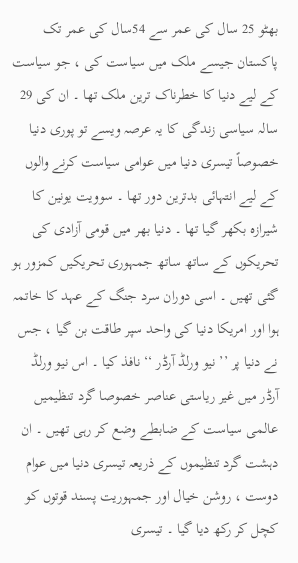بھٹو 25 سال کی عمر سے 54سال کی عمر تک پاکستان جیسے ملک میں سیاست کی ، جو سیاست کے لیے دنیا کا خطرناک ترین ملک تھا ۔ ان کی 29 سالہ سیاسی زندگی کا یہ عرصہ ویسے تو پوری دنیا خصوصاً تیسری دنیا میں عوامی سیاست کرنے والوں کے لیے انتہائی بدترین دور تھا ۔ سوویت یونین کا شیرازہ بکھر گیا تھا ۔ دنیا بھر میں قومی آزادی کی تحریکوں کے ساتھ ساتھ جمہوری تحریکیں کمزور ہو گئی تھیں ۔ اسی دوران سرد جنگ کے عہد کا خاتمہ ہوا اور امریکا دنیا کی واحد سپر طاقت بن گیا ، جس نے دنیا پر ’’ نیو ورلڈ آرڈر ‘‘ نافذ کیا ۔ اس نیو ورلڈ آرڈر میں غیر ریاستی عناصر خصوصا گرد تنظیمیں عالمی سیاست کے ضابطے وضع کر رہی تھیں ۔ ان دہشت گرد تنظیموں کے ذریعہ تیسری دنیا میں عوام دوست ، روشن خیال اور جمہوریت پسند قوتوں کو کچل کر رکھ دیا گیا ۔ تیسری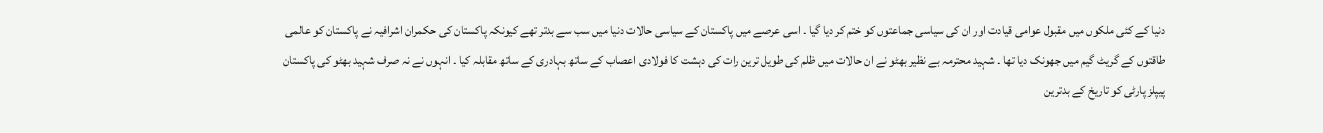دنیا کے کئی ملکوں میں مقبول عوامی قیادت اور ان کی سیاسی جماعتوں کو ختم کر دیا گیا ۔ اسی عرصے میں پاکستان کے سیاسی حالات دنیا میں سب سے بدتر تھے کیونکہ پاکستان کی حکمران اشرافیہ نے پاکستان کو عالمی طاقتوں کے گریٹ گیم میں جھونک دیا تھا ۔ شہید محترمہ بے نظیر بھٹو نے ان حالات میں ظلم کی طویل ترین رات کی دہشت کا فولادی اعصاب کے ساتھ بہادری کے ساتھ مقابلہ کیا ۔ انہوں نے نہ صرف شہید بھٹو کی پاکستان پیپلز پارٹی کو تاریخ کے بدترین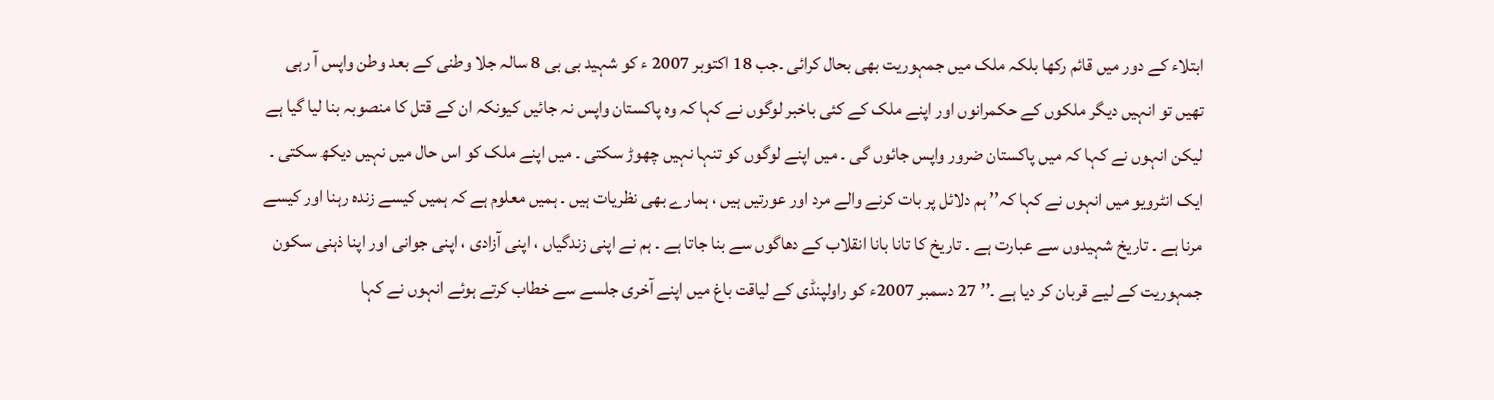ابتلاء کے دور میں قائم رکھا بلکہ ملک میں جمہوریت بھی بحال کرائی ۔جب 18 اکتوبر 2007 ء کو شہید بی بی 8 سالہ جلا وطنی کے بعد وطن واپس آ رہی تھیں تو انہیں دیگر ملکوں کے حکمرانوں اور اپنے ملک کے کئی باخبر لوگوں نے کہا کہ وہ پاکستان واپس نہ جائیں کیونکہ ان کے قتل کا منصوبہ بنا لیا گیا ہے لیکن انہوں نے کہا کہ میں پاکستان ضرور واپس جائوں گی ۔ میں اپنے لوگوں کو تنہا نہیں چھوڑ سکتی ۔ میں اپنے ملک کو اس حال میں نہیں دیکھ سکتی ۔ ایک انٹرویو میں انہوں نے کہا کہ’’ ہم دلائل پر بات کرنے والے مرد اور عورتیں ہیں ، ہمارے بھی نظریات ہیں ۔ ہمیں معلوم ہے کہ ہمیں کیسے زندہ رہنا اور کیسے مرنا ہے ۔ تاریخ شہیدوں سے عبارت ہے ۔ تاریخ کا تانا بانا انقلاب کے دھاگوں سے بنا جاتا ہے ۔ ہم نے اپنی زندگیاں ، اپنی آزادی ، اپنی جوانی اور اپنا ذہنی سکون جمہوریت کے لیے قربان کر دیا ہے ۔’’ 27 دسمبر 2007ء کو راولپنڈی کے لیاقت باغ میں اپنے آخری جلسے سے خطاب کرتے ہوئے انہوں نے کہا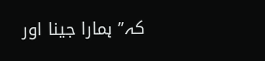کہ’’ ہمارا جینا اور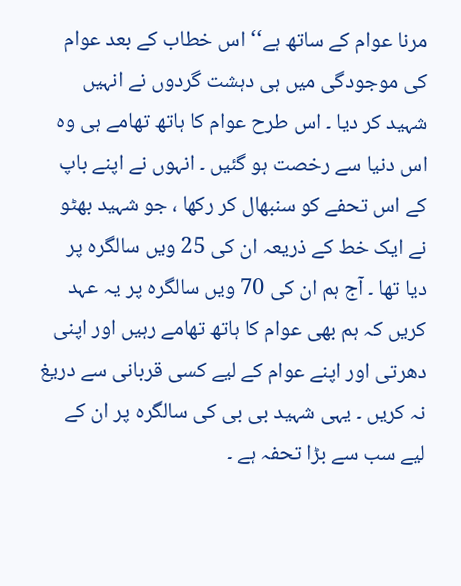مرنا عوام کے ساتھ ہے‘‘ اس خطاب کے بعد عوام کی موجودگی میں ہی دہشت گردوں نے انہیں شہید کر دیا ۔ اس طرح عوام کا ہاتھ تھامے ہی وہ اس دنیا سے رخصت ہو گئیں ۔ انہوں نے اپنے باپ کے اس تحفے کو سنبھال کر رکھا ، جو شہید بھٹو نے ایک خط کے ذریعہ ان کی 25 ویں سالگرہ پر دیا تھا ۔ آج ہم ان کی 70 ویں سالگرہ پر یہ عہد کریں کہ ہم بھی عوام کا ہاتھ تھامے رہیں اور اپنی دھرتی اور اپنے عوام کے لیے کسی قربانی سے دریغ نہ کریں ۔ یہی شہید بی بی کی سالگرہ پر ان کے لیے سب سے بڑا تحفہ ہے ۔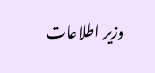وزیر اطلاعات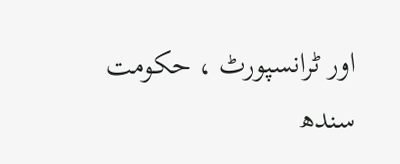اور ٹرانسپورٹ ، حکومت سندھ